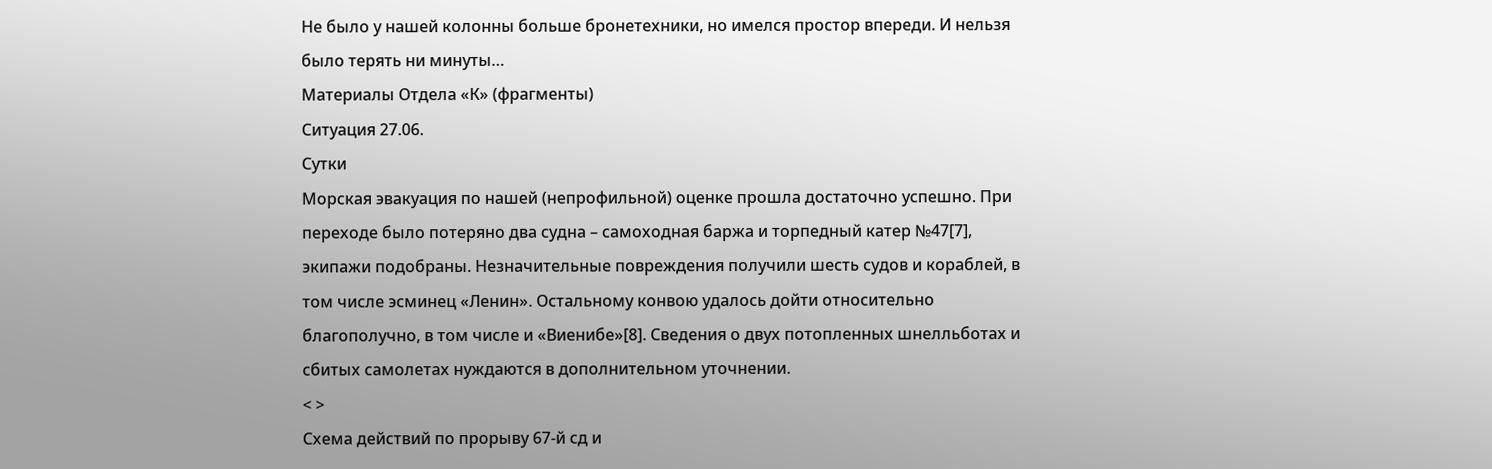Не было у нашей колонны больше бронетехники, но имелся простор впереди. И нельзя было терять ни минуты…
Материалы Отдела «К» (фрагменты)
Ситуация 27.06.
Сутки
Морская эвакуация по нашей (непрофильной) оценке прошла достаточно успешно. При переходе было потеряно два судна – самоходная баржа и торпедный катер №47[7], экипажи подобраны. Незначительные повреждения получили шесть судов и кораблей, в том числе эсминец «Ленин». Остальному конвою удалось дойти относительно благополучно, в том числе и «Виенибе»[8]. Сведения о двух потопленных шнелльботах и сбитых самолетах нуждаются в дополнительном уточнении.
< >
Схема действий по прорыву 67-й сд и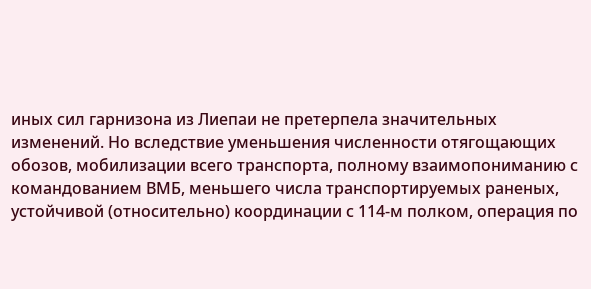иных сил гарнизона из Лиепаи не претерпела значительных изменений. Но вследствие уменьшения численности отягощающих обозов, мобилизации всего транспорта, полному взаимопониманию с командованием ВМБ, меньшего числа транспортируемых раненых, устойчивой (относительно) координации с 114-м полком, операция по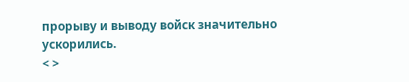прорыву и выводу войск значительно ускорились.
< >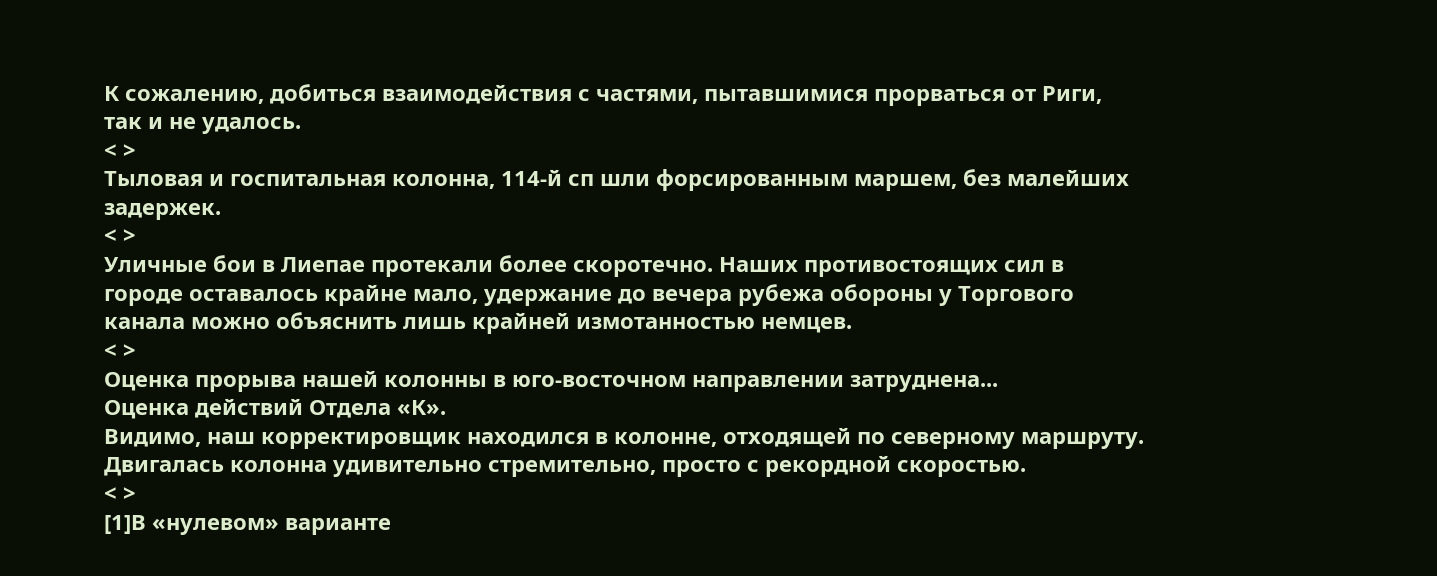К сожалению, добиться взаимодействия с частями, пытавшимися прорваться от Риги, так и не удалось.
< >
Тыловая и госпитальная колонна, 114-й сп шли форсированным маршем, без малейших задержек.
< >
Уличные бои в Лиепае протекали более скоротечно. Наших противостоящих сил в городе оставалось крайне мало, удержание до вечера рубежа обороны у Торгового канала можно объяснить лишь крайней измотанностью немцев.
< >
Оценка прорыва нашей колонны в юго-восточном направлении затруднена...
Оценка действий Отдела «К».
Видимо, наш корректировщик находился в колонне, отходящей по северному маршруту. Двигалась колонна удивительно стремительно, просто с рекордной скоростью.
< >
[1]В «нулевом» варианте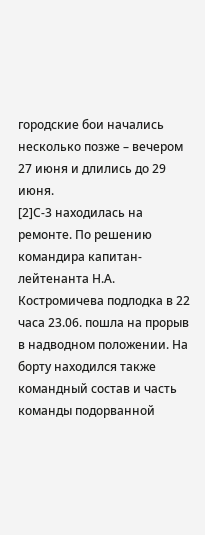городские бои начались несколько позже – вечером 27 июня и длились до 29 июня.
[2]С-3 находилась на ремонте. По решению командира капитан-лейтенанта Н.А. Костромичева подлодка в 22 часа 23.06. пошла на прорыв в надводном положении. На борту находился также командный состав и часть команды подорванной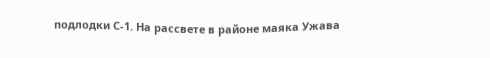подлодки С-1. На рассвете в районе маяка Ужава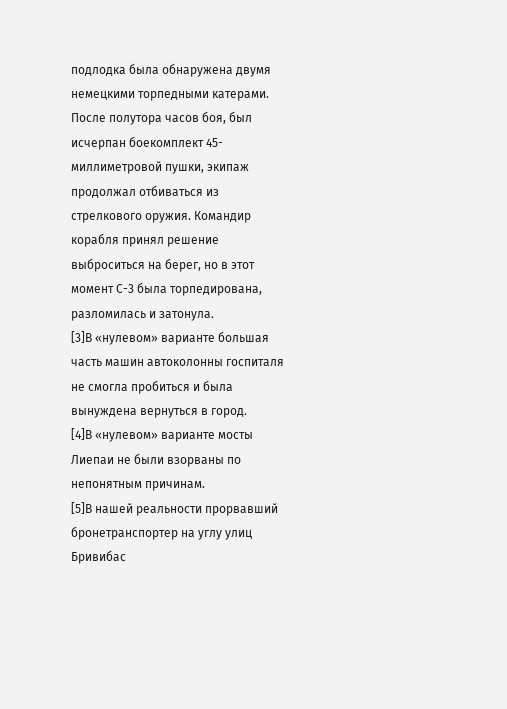подлодка была обнаружена двумя немецкими торпедными катерами. После полутора часов боя, был исчерпан боекомплект 45-миллиметровой пушки, экипаж продолжал отбиваться из стрелкового оружия. Командир корабля принял решение выброситься на берег, но в этот момент С-3 была торпедирована, разломилась и затонула.
[3]В «нулевом» варианте большая часть машин автоколонны госпиталя не смогла пробиться и была вынуждена вернуться в город.
[4]В «нулевом» варианте мосты Лиепаи не были взорваны по непонятным причинам.
[5]В нашей реальности прорвавший бронетранспортер на углу улиц Бривибас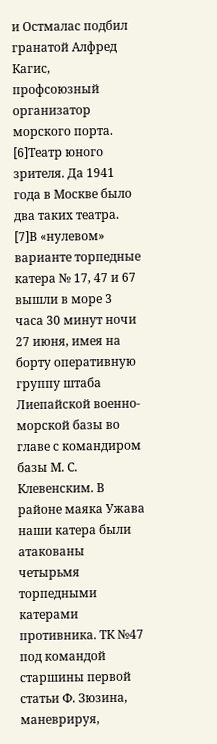и Остмалас подбил гранатой Алфред Кагис, профсоюзный организатор морского порта.
[6]Театр юного зрителя. Да 1941 года в Москве было два таких театра.
[7]В «нулевом» варианте торпедные катера № 17, 47 и 67 вышли в море 3 часа 30 минут ночи 27 июня, имея на борту оперативную группу штаба Лиепайской военно-морской базы во главе с командиром базы М. С. Клевенским. В районе маяка Ужава наши катера были атакованы четырьмя торпедными катерами противника. ТК №47 под командой старшины первой статьи Ф. Зюзина, маневрируя,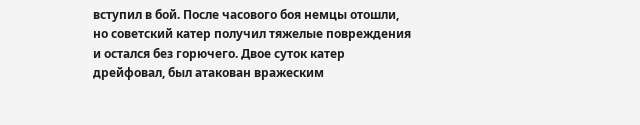вступил в бой. После часового боя немцы отошли, но советский катер получил тяжелые повреждения и остался без горючего. Двое суток катер дрейфовал, был атакован вражеским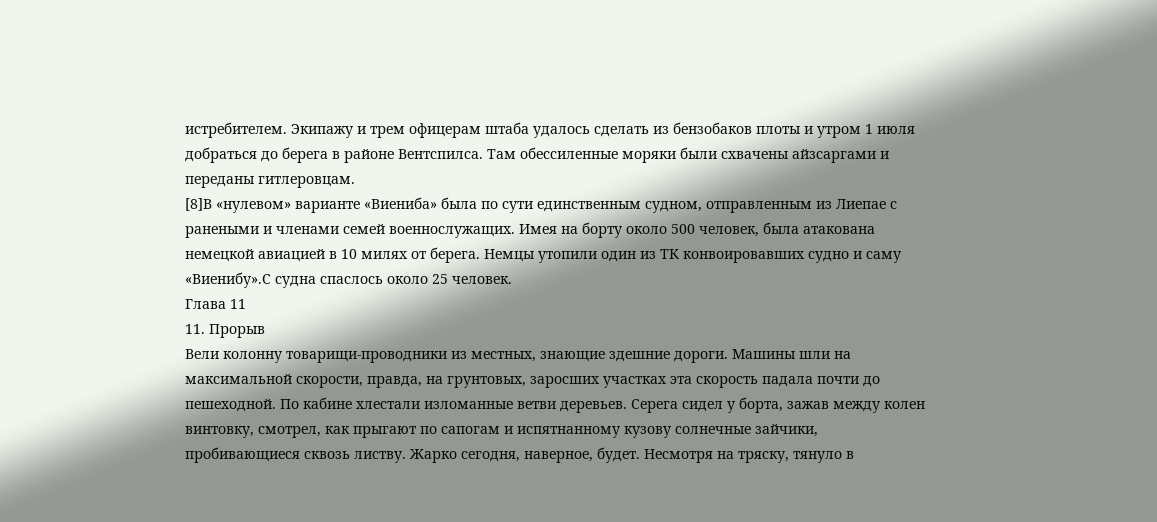истребителем. Экипажу и трем офицерам штаба удалось сделать из бензобаков плоты и утром 1 июля добраться до берега в районе Вентспилса. Там обессиленные моряки были схвачены айзсаргами и переданы гитлеровцам.
[8]В «нулевом» варианте «Виениба» была по сути единственным судном, отправленным из Лиепае с ранеными и членами семей военнослужащих. Имея на борту около 500 человек, была атакована немецкой авиацией в 10 милях от берега. Немцы утопили один из ТК конвоировавших судно и саму «Виенибу».С судна спаслось около 25 человек.
Глава 11
11. Прорыв
Вели колонну товарищи-проводники из местных, знающие здешние дороги. Машины шли на максимальной скорости, правда, на грунтовых, заросших участках эта скорость падала почти до пешеходной. По кабине хлестали изломанные ветви деревьев. Серега сидел у борта, зажав между колен винтовку, смотрел, как прыгают по сапогам и испятнанному кузову солнечные зайчики, пробивающиеся сквозь листву. Жарко сегодня, наверное, будет. Несмотря на тряску, тянуло в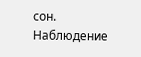сон. Наблюдение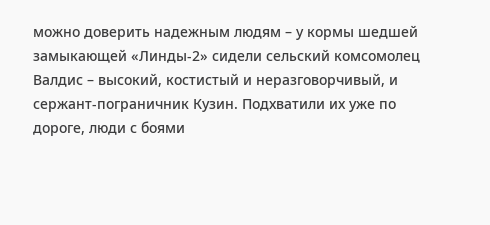можно доверить надежным людям – у кормы шедшей замыкающей «Линды-2» сидели сельский комсомолец Валдис – высокий, костистый и неразговорчивый, и сержант-пограничник Кузин. Подхватили их уже по дороге, люди с боями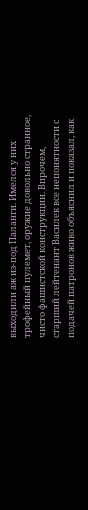выходили аж из-под Паланги. Имелся у них трофейный пулемет, оружие довольно странное, чисто фашистской конструкции. Впрочем, старший лейтенант Василек все непонятности с подачей патронов живо объяснил и показал, как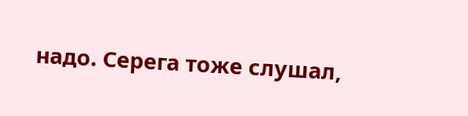надо. Серега тоже слушал,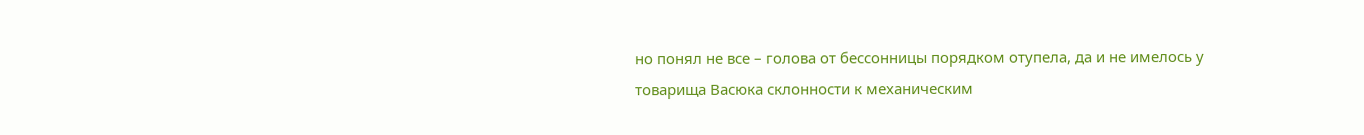но понял не все – голова от бессонницы порядком отупела, да и не имелось у товарища Васюка склонности к механическим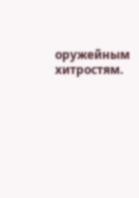оружейным хитростям.